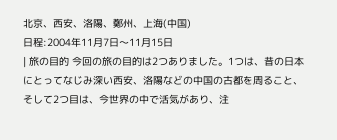北京、西安、洛陽、鄭州、上海(中国)
日程:2004年11月7日〜11月15日
| 旅の目的 今回の旅の目的は2つありました。1つは、昔の日本にとってなじみ深い西安、洛陽などの中国の古都を周ること、そして2つ目は、今世界の中で活気があり、注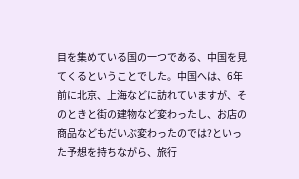目を集めている国の一つである、中国を見てくるということでした。中国へは、6年前に北京、上海などに訪れていますが、そのときと街の建物など変わったし、お店の商品などもだいぶ変わったのでは?といった予想を持ちながら、旅行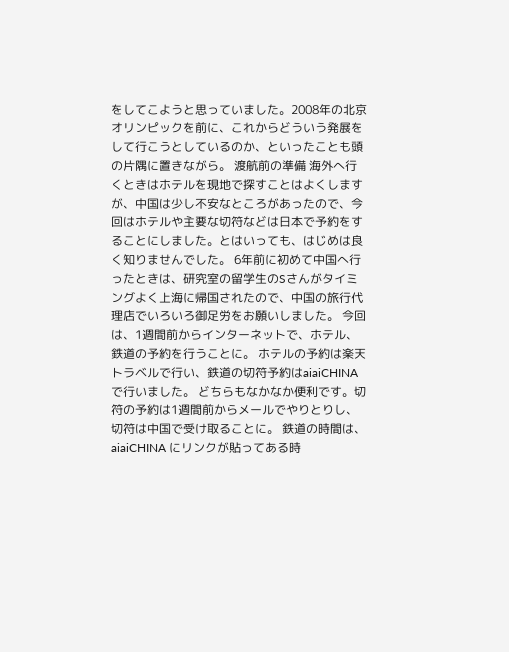をしてこようと思っていました。2008年の北京オリンピックを前に、これからどういう発展をして行こうとしているのか、といったことも頭の片隅に置きながら。 渡航前の準備 海外へ行くときはホテルを現地で探すことはよくしますが、中国は少し不安なところがあったので、今回はホテルや主要な切符などは日本で予約をすることにしました。とはいっても、はじめは良く知りませんでした。 6年前に初めて中国へ行ったときは、研究室の留学生のSさんがタイミングよく上海に帰国されたので、中国の旅行代理店でいろいろ御足労をお願いしました。 今回は、1週間前からインターネットで、ホテル、鉄道の予約を行うことに。 ホテルの予約は楽天トラベルで行い、鉄道の切符予約はaiaiCHINAで行いました。 どちらもなかなか便利です。切符の予約は1週間前からメールでやりとりし、切符は中国で受け取ることに。 鉄道の時間は、aiaiCHINA にリンクが貼ってある時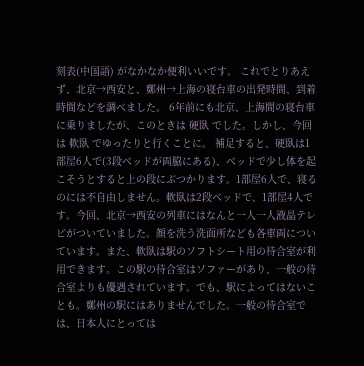刻表(中国語) がなかなか便利いいです。 これでとりあえず、北京→西安と、鄭州→上海の寝台車の出発時間、到着時間などを調べました。 6年前にも北京、上海間の寝台車に乗りましたが、このときは 硬臥 でした。しかし、今回は 軟臥 でゆったりと行くことに。 補足すると、硬臥は1部屋6人で(3段ベッドが両脇にある)、ベッドで少し体を起こそうとすると上の段にぶつかります。1部屋6人で、寝るのには不自由しません。軟臥は2段ベッドで、1部屋4人です。今回、北京→西安の列車にはなんと一人一人液晶テレビがついていました。顔を洗う洗面所なども各車両についています。また、軟臥は駅のソフトシート用の待合室が利用できます。この駅の待合室はソファーがあり、一般の待合室よりも優遇されています。でも、駅によってはないことも。鄭州の駅にはありませんでした。一般の待合室では、日本人にとっては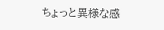ちょっと異様な感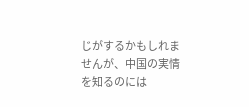じがするかもしれませんが、中国の実情を知るのには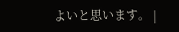よいと思います。 |